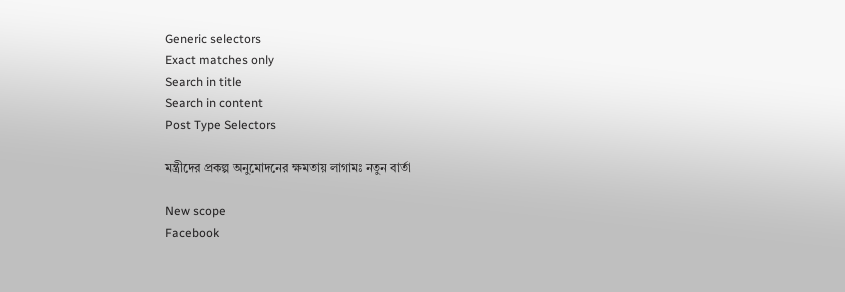Generic selectors
Exact matches only
Search in title
Search in content
Post Type Selectors

মন্ত্রীদের প্রকল্প অনুমোদনের ক্ষমতায় লাগামঃ নতুন বার্তা

New scope
Facebook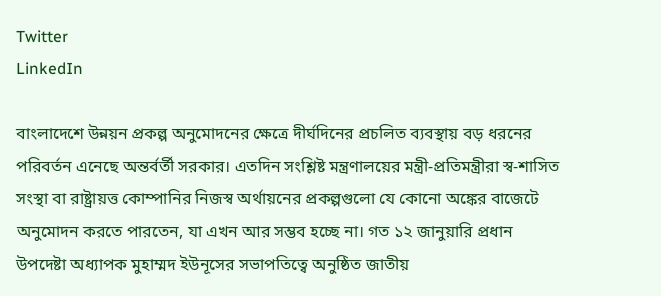Twitter
LinkedIn

বাংলাদেশে উন্নয়ন প্রকল্প অনুমোদনের ক্ষেত্রে দীর্ঘদিনের প্রচলিত ব্যবস্থায় বড় ধরনের পরিবর্তন এনেছে অন্তর্বর্তী সরকার। এতদিন সংশ্লিষ্ট মন্ত্রণালয়ের মন্ত্রী-প্রতিমন্ত্রীরা স্ব-শাসিত সংস্থা বা রাষ্ট্রায়ত্ত কোম্পানির নিজস্ব অর্থায়নের প্রকল্পগুলো যে কোনো অঙ্কের বাজেটে অনুমোদন করতে পারতেন, যা এখন আর সম্ভব হচ্ছে না। গত ১২ জানুয়ারি প্রধান উপদেষ্টা অধ্যাপক মুহাম্মদ ইউনূসের সভাপতিত্বে অনুষ্ঠিত জাতীয়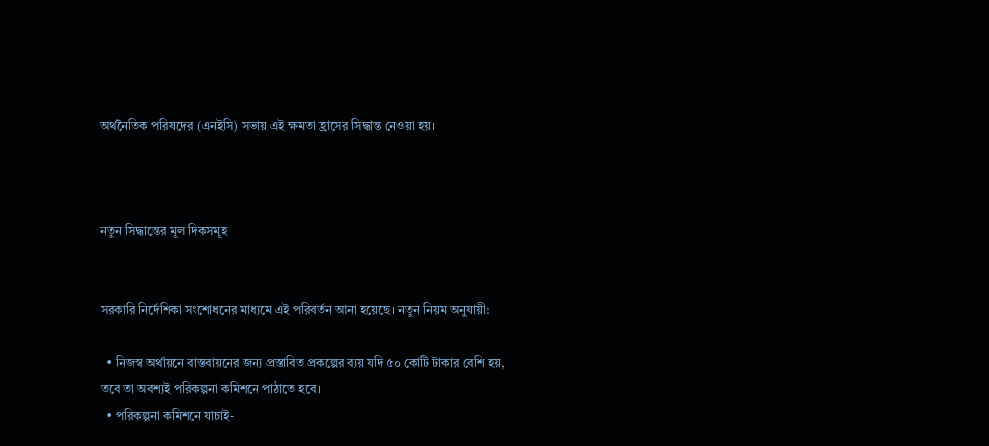অর্থনৈতিক পরিষদের (এনইসি) সভায় এই ক্ষমতা হ্রাসের সিদ্ধান্ত নেওয়া হয়।



নতুন সিদ্ধান্তের মূল দিকসমূহ


সরকারি নির্দেশিকা সংশোধনের মাধ্যমে এই পরিবর্তন আনা হয়েছে। নতুন নিয়ম অনুযায়ী:

  • নিজস্ব অর্থায়নে বাস্তবায়নের জন্য প্রস্তাবিত প্রকল্পের ব্যয় যদি ৫০ কোটি টাকার বেশি হয়, তবে তা অবশ্যই পরিকল্পনা কমিশনে পাঠাতে হবে।
  • পরিকল্পনা কমিশনে যাচাই-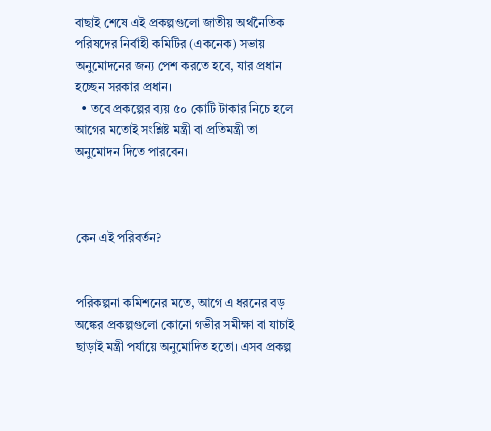বাছাই শেষে এই প্রকল্পগুলো জাতীয় অর্থনৈতিক পরিষদের নির্বাহী কমিটির (একনেক) সভায় অনুমোদনের জন্য পেশ করতে হবে, যার প্রধান হচ্ছেন সরকার প্রধান।
  • তবে প্রকল্পের ব্যয় ৫০ কোটি টাকার নিচে হলে আগের মতোই সংশ্লিষ্ট মন্ত্রী বা প্রতিমন্ত্রী তা অনুমোদন দিতে পারবেন।



কেন এই পরিবর্তন?


পরিকল্পনা কমিশনের মতে, আগে এ ধরনের বড় অঙ্কের প্রকল্পগুলো কোনো গভীর সমীক্ষা বা যাচাই ছাড়াই মন্ত্রী পর্যায়ে অনুমোদিত হতো। এসব প্রকল্প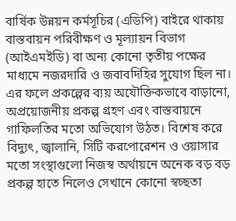বার্ষিক উন্নয়ন কর্মসূচির (এডিপি) বাইরে থাকায় বাস্তবায়ন পরিবীক্ষণ ও মূল্যায়ন বিভাগ (আইএমইডি) বা অন্য কোনো তৃতীয় পক্ষের মাধ্যমে নজরদারি ও জবাবদিহির সুযোগ ছিল না। এর ফলে প্রকল্পের ব্যয় অযৌক্তিকভাবে বাড়ানো, অপ্রয়োজনীয় প্রকল্প গ্রহণ এবং বাস্তবায়নে গাফিলতির মতো অভিযোগ উঠত। বিশেষ করে বিদ্যুৎ, জ্বালানি, সিটি করপোরেশন ও ওয়াসার মতো সংস্থাগুলো নিজস্ব অর্থায়নে অনেক বড় বড় প্রকল্প হাতে নিলেও সেখানে কোনো স্বচ্ছতা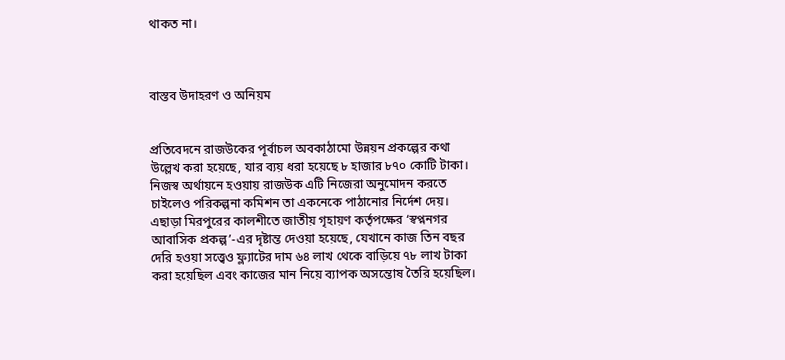থাকত না।



বাস্তব উদাহরণ ও অনিয়ম


প্রতিবেদনে রাজউকের পূর্বাচল অবকাঠামো উন্নয়ন প্রকল্পের কথা উল্লেখ করা হয়েছে, যার ব্যয় ধরা হয়েছে ৮ হাজার ৮৭০ কোটি টাকা। নিজস্ব অর্থায়নে হওয়ায় রাজউক এটি নিজেরা অনুমোদন করতে চাইলেও পরিকল্পনা কমিশন তা একনেকে পাঠানোর নির্দেশ দেয়। এছাড়া মিরপুরের কালশীতে জাতীয় গৃহায়ণ কর্তৃপক্ষের ‘স্বপ্ননগর আবাসিক প্রকল্প’-এর দৃষ্টান্ত দেওয়া হয়েছে, যেখানে কাজ তিন বছর দেরি হওয়া সত্ত্বেও ফ্ল্যাটের দাম ৬৪ লাখ থেকে বাড়িয়ে ৭৮ লাখ টাকা করা হয়েছিল এবং কাজের মান নিয়ে ব্যাপক অসন্তোষ তৈরি হয়েছিল।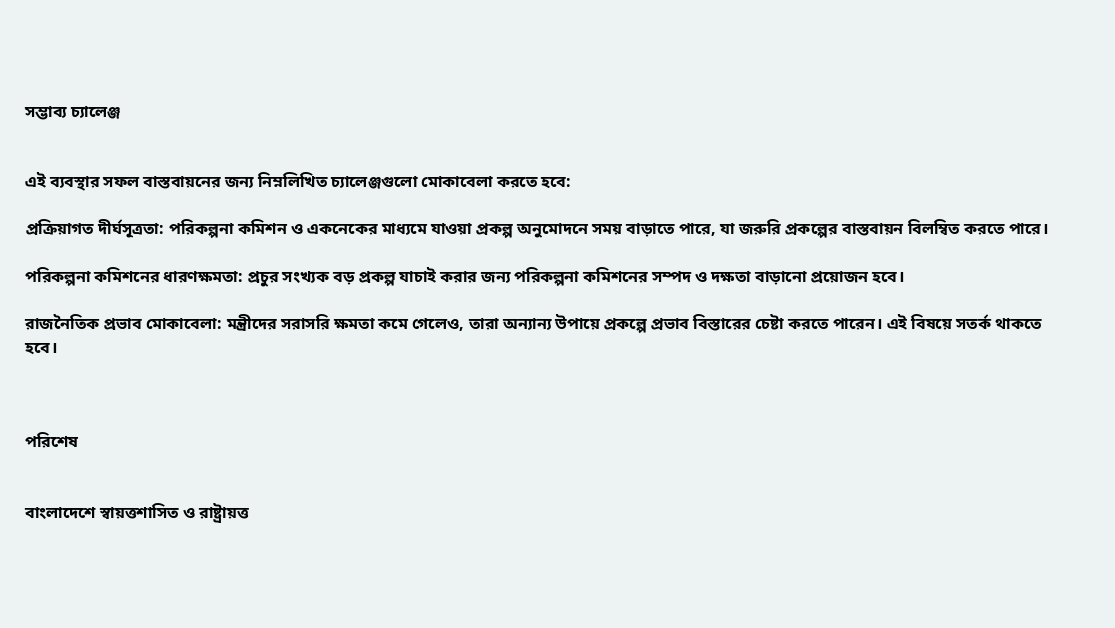সম্ভাব্য চ্যালেঞ্জ


এই ব্যবস্থার সফল বাস্তবায়নের জন্য নিম্নলিখিত চ্যালেঞ্জগুলো মোকাবেলা করতে হবে:

প্রক্রিয়াগত দীর্ঘসূত্রতা: পরিকল্পনা কমিশন ও একনেকের মাধ্যমে যাওয়া প্রকল্প অনুমোদনে সময় বাড়াতে পারে, যা জরুরি প্রকল্পের বাস্তবায়ন বিলম্বিত করতে পারে।

পরিকল্পনা কমিশনের ধারণক্ষমতা: প্রচুর সংখ্যক বড় প্রকল্প যাচাই করার জন্য পরিকল্পনা কমিশনের সম্পদ ও দক্ষতা বাড়ানো প্রয়োজন হবে।

রাজনৈতিক প্রভাব মোকাবেলা: মন্ত্রীদের সরাসরি ক্ষমতা কমে গেলেও, তারা অন্যান্য উপায়ে প্রকল্পে প্রভাব বিস্তারের চেষ্টা করতে পারেন। এই বিষয়ে সতর্ক থাকতে হবে।



পরিশেষ


বাংলাদেশে স্বায়ত্তশাসিত ও রাষ্ট্রায়ত্ত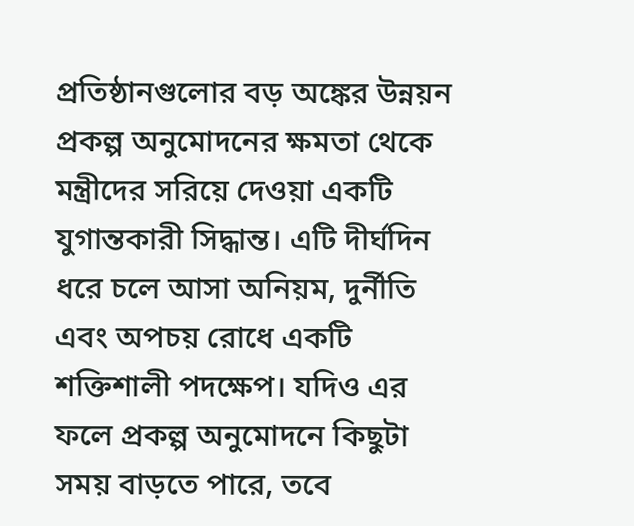প্রতিষ্ঠানগুলোর বড় অঙ্কের উন্নয়ন প্রকল্প অনুমোদনের ক্ষমতা থেকে মন্ত্রীদের সরিয়ে দেওয়া একটি যুগান্তকারী সিদ্ধান্ত। এটি দীর্ঘদিন ধরে চলে আসা অনিয়ম, দুর্নীতি এবং অপচয় রোধে একটি শক্তিশালী পদক্ষেপ। যদিও এর ফলে প্রকল্প অনুমোদনে কিছুটা সময় বাড়তে পারে, তবে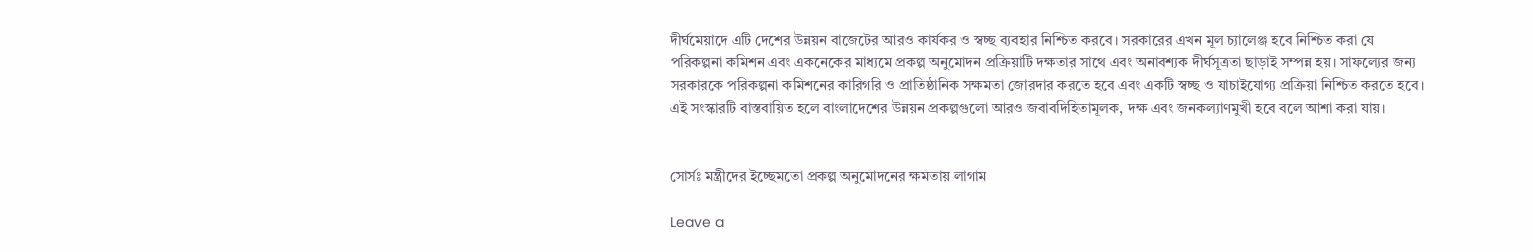দীর্ঘমেয়াদে এটি দেশের উন্নয়ন বাজেটের আরও কার্যকর ও স্বচ্ছ ব্যবহার নিশ্চিত করবে। সরকারের এখন মূল চ্যালেঞ্জ হবে নিশ্চিত করা যে পরিকল্পনা কমিশন এবং একনেকের মাধ্যমে প্রকল্প অনুমোদন প্রক্রিয়াটি দক্ষতার সাথে এবং অনাবশ্যক দীর্ঘসূত্রতা ছাড়াই সম্পন্ন হয়। সাফল্যের জন্য সরকারকে পরিকল্পনা কমিশনের কারিগরি ও প্রাতিষ্ঠানিক সক্ষমতা জোরদার করতে হবে এবং একটি স্বচ্ছ ও যাচাইযোগ্য প্রক্রিয়া নিশ্চিত করতে হবে। এই সংস্কারটি বাস্তবায়িত হলে বাংলাদেশের উন্নয়ন প্রকল্পগুলো আরও জবাবদিহিতামূলক, দক্ষ এবং জনকল্যাণমুখী হবে বলে আশা করা যায়।


সোর্সঃ মন্ত্রীদের ইচ্ছেমতো প্রকল্প অনুমোদনের ক্ষমতায় লাগাম

Leave a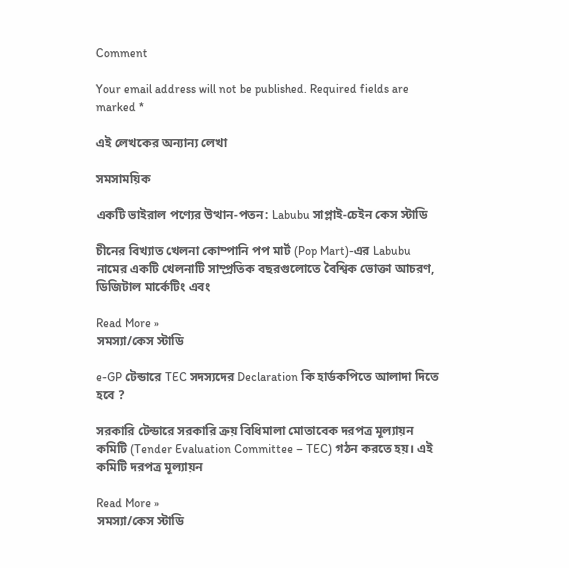Comment

Your email address will not be published. Required fields are marked *

এই লেখকের অন্যান্য লেখা

সমসাময়িক

একটি ভাইরাল পণ্যের উত্থান-পতন: Labubu সাপ্লাই-চেইন কেস স্টাডি

চীনের বিখ্যাত খেলনা কোম্পানি পপ মার্ট (Pop Mart)-এর Labubu নামের একটি খেলনাটি সাম্প্রতিক বছরগুলোতে বৈশ্বিক ভোক্তা আচরণ, ডিজিটাল মার্কেটিং এবং

Read More »
সমস্যা/কেস স্টাডি

e-GP টেন্ডারে TEC সদস্যদের Declaration কি হার্ডকপিতে আলাদা দিতে হবে ?

সরকারি টেন্ডারে সরকারি ক্রয় বিধিমালা মোতাবেক দরপত্র মূল্যায়ন কমিটি (Tender Evaluation Committee – TEC) গঠন করতে হয়। এই কমিটি দরপত্র মূল্যায়ন

Read More »
সমস্যা/কেস স্টাডি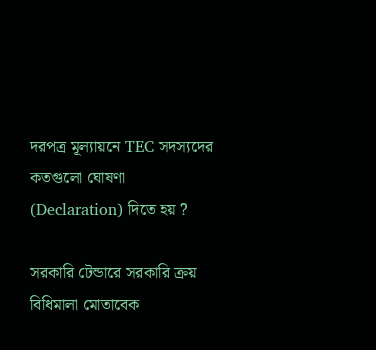দরপত্র মূল্যায়নে TEC সদস্যদের কতগুলো ঘোষণা (Declaration) দিতে হয় ?

সরকারি টেন্ডারে সরকারি ক্রয় বিধিমালা মোতাবেক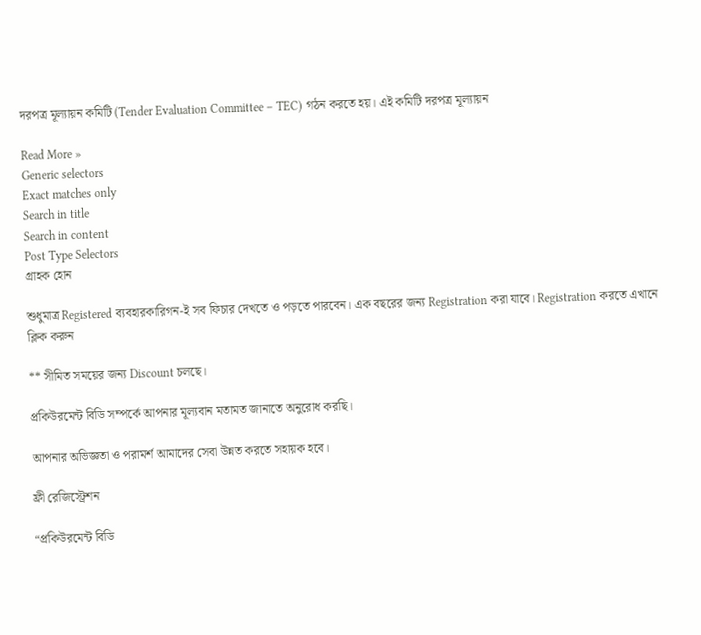দরপত্র মূল্যায়ন কমিটি (Tender Evaluation Committee – TEC) গঠন করতে হয়। এই কমিটি দরপত্র মূল্যায়ন

Read More »
Generic selectors
Exact matches only
Search in title
Search in content
Post Type Selectors
গ্রাহক হোন

শুধুমাত্র Registered ব্যবহারকারিগন-ই সব ফিচার দেখতে ও পড়তে পারবেন। এক বছরের জন্য Registration করা যাবে। Registration করতে এখানে ক্লিক করুন

** সীমিত সময়ের জন্য Discount চলছে।

প্রকিউরমেন্ট বিডি সম্পর্কে আপনার মূল্যবান মতামত জানাতে অনুরোধ করছি।

আপনার অভিজ্ঞতা ও পরামর্শ আমাদের সেবা উন্নত করতে সহায়ক হবে।

ফ্রী রেজিস্ট্রেশন

“প্রকিউরমেন্ট বিডি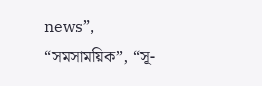news”, “সমসাময়িক”, “সূ-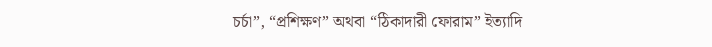চর্চা”, “প্রশিক্ষণ” অথবা “ঠিকাদারী ফোরাম” ইত্যাদি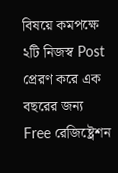বিষয়ে কমপক্ষে ২টি নিজস্ব Post প্রেরণ করে এক বছরের জন্য Free রেজিষ্ট্রেশন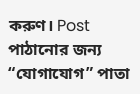করুণ। Post পাঠানোর জন্য “যোগাযোগ” পাতা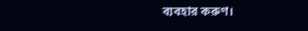ব্যবহার করুণ।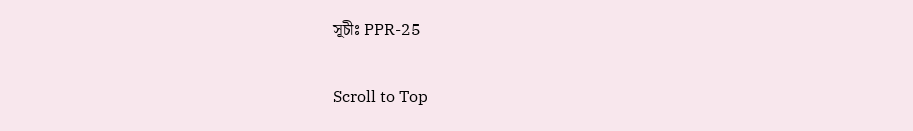সূচীঃ PPR-25

Scroll to Top